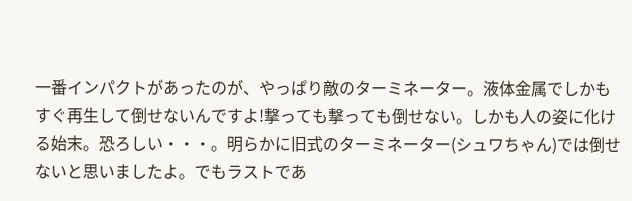一番インパクトがあったのが、やっぱり敵のターミネーター。液体金属でしかもすぐ再生して倒せないんですよ!撃っても撃っても倒せない。しかも人の姿に化ける始末。恐ろしい・・・。明らかに旧式のターミネーター(シュワちゃん)では倒せないと思いましたよ。でもラストであ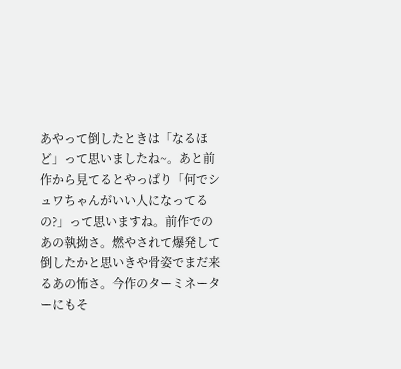あやって倒したときは「なるほど」って思いましたね~。あと前作から見てるとやっぱり「何でシュワちゃんがいい人になってるの?」って思いますね。前作でのあの執拗さ。燃やされて爆発して倒したかと思いきや骨姿でまだ来るあの怖さ。今作のターミネーターにもそ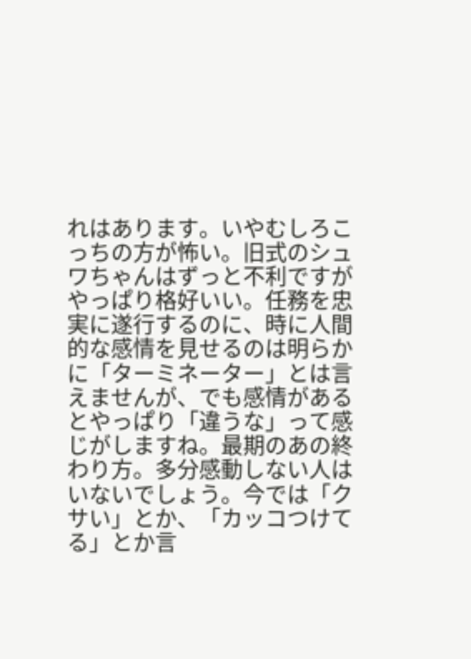れはあります。いやむしろこっちの方が怖い。旧式のシュワちゃんはずっと不利ですがやっぱり格好いい。任務を忠実に遂行するのに、時に人間的な感情を見せるのは明らかに「ターミネーター」とは言えませんが、でも感情があるとやっぱり「違うな」って感じがしますね。最期のあの終わり方。多分感動しない人はいないでしょう。今では「クサい」とか、「カッコつけてる」とか言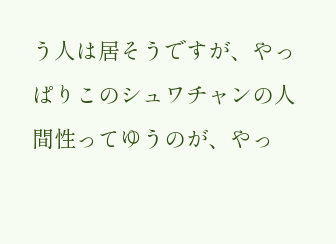う人は居そうですが、やっぱりこのシュワチャンの人間性ってゆうのが、やっ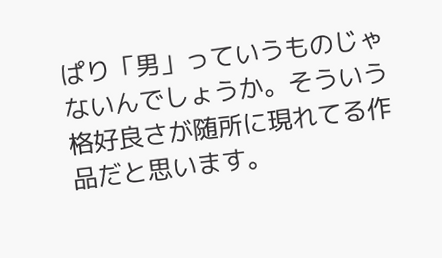ぱり「男」っていうものじゃないんでしょうか。そういう格好良さが随所に現れてる作品だと思います。